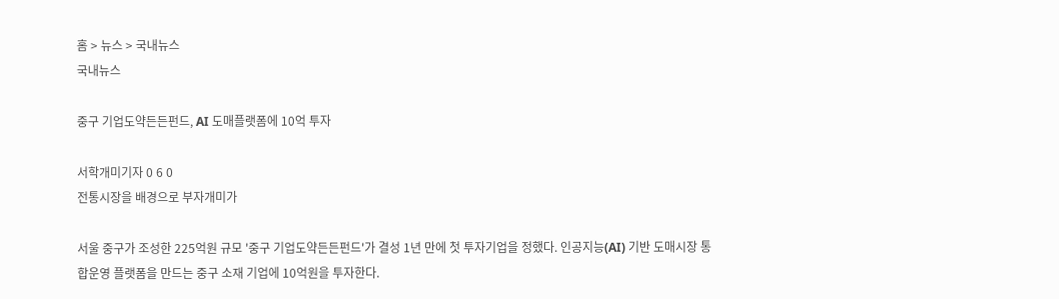홈 > 뉴스 > 국내뉴스
국내뉴스

중구 기업도약든든펀드, AI 도매플랫폼에 10억 투자

서학개미기자 0 6 0
전통시장을 배경으로 부자개미가

서울 중구가 조성한 225억원 규모 '중구 기업도약든든펀드'가 결성 1년 만에 첫 투자기업을 정했다. 인공지능(AI) 기반 도매시장 통합운영 플랫폼을 만드는 중구 소재 기업에 10억원을 투자한다.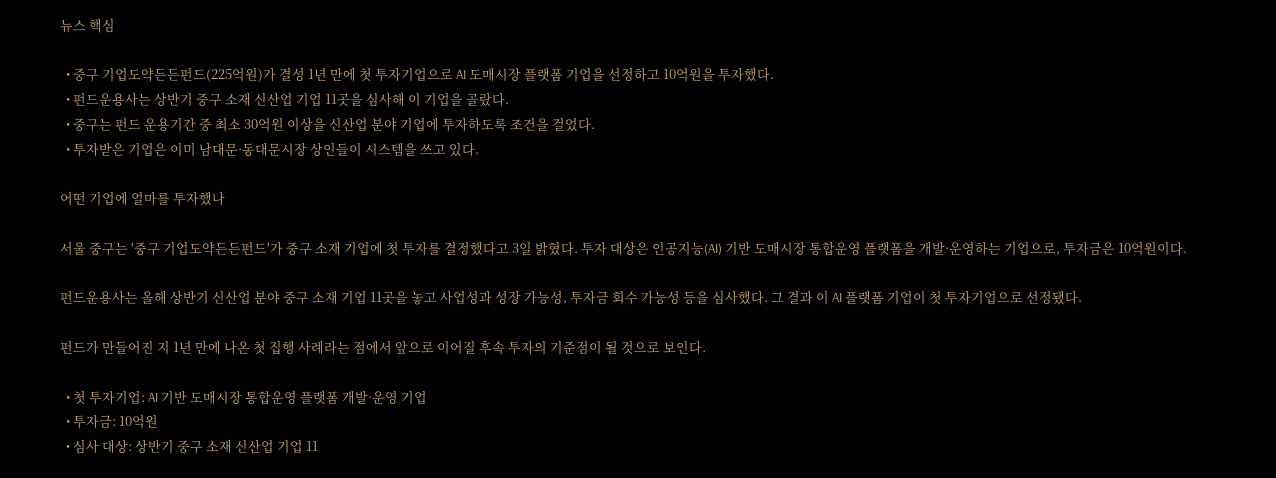뉴스 핵심

  • 중구 기업도약든든펀드(225억원)가 결성 1년 만에 첫 투자기업으로 AI 도매시장 플랫폼 기업을 선정하고 10억원을 투자했다.
  • 펀드운용사는 상반기 중구 소재 신산업 기업 11곳을 심사해 이 기업을 골랐다.
  • 중구는 펀드 운용기간 중 최소 30억원 이상을 신산업 분야 기업에 투자하도록 조건을 걸었다.
  • 투자받은 기업은 이미 남대문·동대문시장 상인들이 시스템을 쓰고 있다.

어떤 기업에 얼마를 투자했나

서울 중구는 '중구 기업도약든든펀드'가 중구 소재 기업에 첫 투자를 결정했다고 3일 밝혔다. 투자 대상은 인공지능(AI) 기반 도매시장 통합운영 플랫폼을 개발·운영하는 기업으로, 투자금은 10억원이다.

펀드운용사는 올해 상반기 신산업 분야 중구 소재 기업 11곳을 놓고 사업성과 성장 가능성, 투자금 회수 가능성 등을 심사했다. 그 결과 이 AI 플랫폼 기업이 첫 투자기업으로 선정됐다.

펀드가 만들어진 지 1년 만에 나온 첫 집행 사례라는 점에서 앞으로 이어질 후속 투자의 기준점이 될 것으로 보인다.

  • 첫 투자기업: AI 기반 도매시장 통합운영 플랫폼 개발·운영 기업
  • 투자금: 10억원
  • 심사 대상: 상반기 중구 소재 신산업 기업 11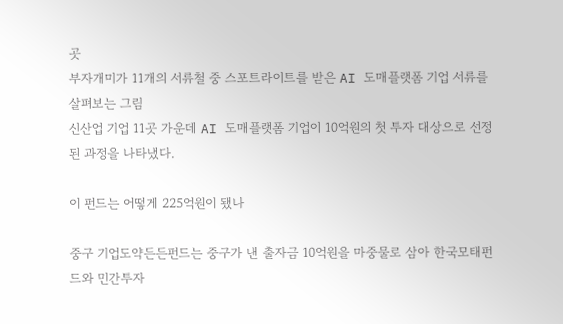곳
부자개미가 11개의 서류철 중 스포트라이트를 받은 AI 도매플랫폼 기업 서류를 살펴보는 그림
신산업 기업 11곳 가운데 AI 도매플랫폼 기업이 10억원의 첫 투자 대상으로 선정된 과정을 나타냈다.

이 펀드는 어떻게 225억원이 됐나

중구 기업도약든든펀드는 중구가 낸 출자금 10억원을 마중물로 삼아 한국모태펀드와 민간투자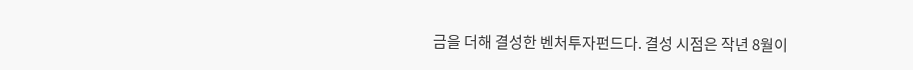금을 더해 결성한 벤처투자펀드다. 결성 시점은 작년 8월이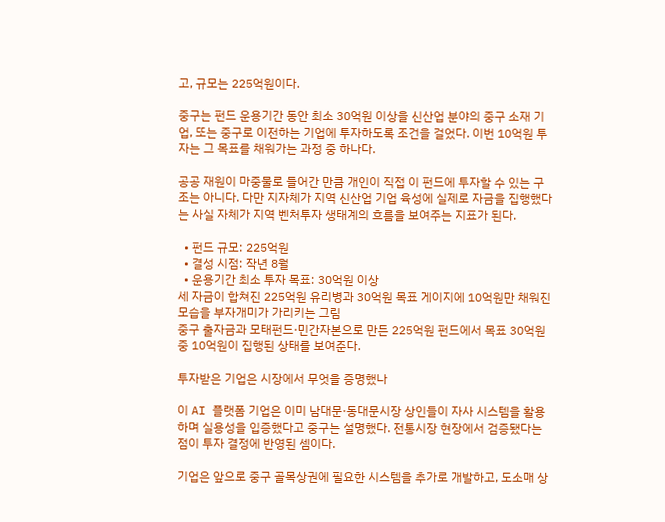고, 규모는 225억원이다.

중구는 펀드 운용기간 동안 최소 30억원 이상을 신산업 분야의 중구 소재 기업, 또는 중구로 이전하는 기업에 투자하도록 조건을 걸었다. 이번 10억원 투자는 그 목표를 채워가는 과정 중 하나다.

공공 재원이 마중물로 들어간 만큼 개인이 직접 이 펀드에 투자할 수 있는 구조는 아니다. 다만 지자체가 지역 신산업 기업 육성에 실제로 자금을 집행했다는 사실 자체가 지역 벤처투자 생태계의 흐름을 보여주는 지표가 된다.

  • 펀드 규모: 225억원
  • 결성 시점: 작년 8월
  • 운용기간 최소 투자 목표: 30억원 이상
세 자금이 합쳐진 225억원 유리병과 30억원 목표 게이지에 10억원만 채워진 모습을 부자개미가 가리키는 그림
중구 출자금과 모태펀드·민간자본으로 만든 225억원 펀드에서 목표 30억원 중 10억원이 집행된 상태를 보여준다.

투자받은 기업은 시장에서 무엇을 증명했나

이 AI 플랫폼 기업은 이미 남대문·동대문시장 상인들이 자사 시스템을 활용하며 실용성을 입증했다고 중구는 설명했다. 전통시장 현장에서 검증됐다는 점이 투자 결정에 반영된 셈이다.

기업은 앞으로 중구 골목상권에 필요한 시스템을 추가로 개발하고, 도소매 상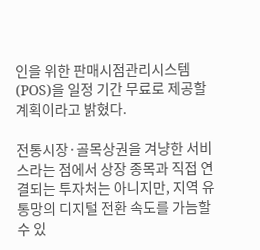인을 위한 판매시점관리시스템(POS)을 일정 기간 무료로 제공할 계획이라고 밝혔다.

전통시장·골목상권을 겨냥한 서비스라는 점에서 상장 종목과 직접 연결되는 투자처는 아니지만, 지역 유통망의 디지털 전환 속도를 가늠할 수 있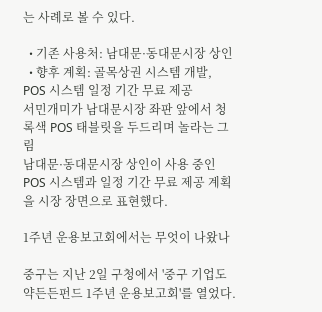는 사례로 볼 수 있다.

  • 기존 사용처: 남대문·동대문시장 상인
  • 향후 계획: 골목상권 시스템 개발, POS 시스템 일정 기간 무료 제공
서민개미가 남대문시장 좌판 앞에서 청록색 POS 태블릿을 두드리며 놀라는 그림
남대문·동대문시장 상인이 사용 중인 POS 시스템과 일정 기간 무료 제공 계획을 시장 장면으로 표현했다.

1주년 운용보고회에서는 무엇이 나왔나

중구는 지난 2일 구청에서 '중구 기업도약든든펀드 1주년 운용보고회'를 열었다.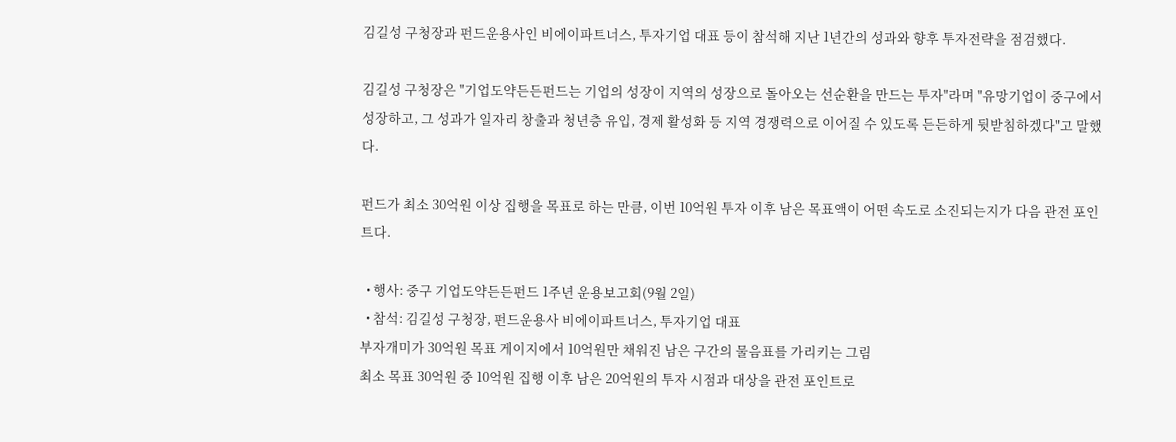김길성 구청장과 펀드운용사인 비에이파트너스, 투자기업 대표 등이 참석해 지난 1년간의 성과와 향후 투자전략을 점검했다.

김길성 구청장은 "기업도약든든펀드는 기업의 성장이 지역의 성장으로 돌아오는 선순환을 만드는 투자"라며 "유망기업이 중구에서 성장하고, 그 성과가 일자리 창출과 청년층 유입, 경제 활성화 등 지역 경쟁력으로 이어질 수 있도록 든든하게 뒷받침하겠다"고 말했다.

펀드가 최소 30억원 이상 집행을 목표로 하는 만큼, 이번 10억원 투자 이후 남은 목표액이 어떤 속도로 소진되는지가 다음 관전 포인트다.

  • 행사: 중구 기업도약든든펀드 1주년 운용보고회(9월 2일)
  • 참석: 김길성 구청장, 펀드운용사 비에이파트너스, 투자기업 대표
부자개미가 30억원 목표 게이지에서 10억원만 채워진 남은 구간의 물음표를 가리키는 그림
최소 목표 30억원 중 10억원 집행 이후 남은 20억원의 투자 시점과 대상을 관전 포인트로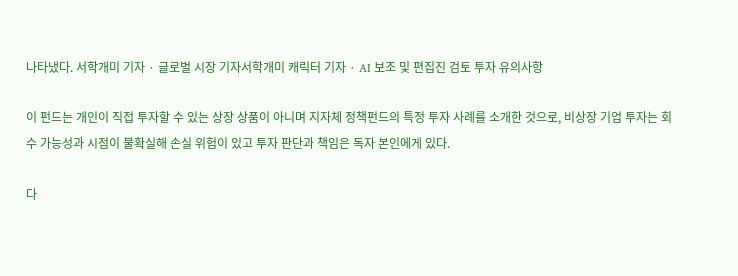나타냈다. 서학개미 기자 · 글로벌 시장 기자서학개미 캐릭터 기자 · AI 보조 및 편집진 검토 투자 유의사항

이 펀드는 개인이 직접 투자할 수 있는 상장 상품이 아니며 지자체 정책펀드의 특정 투자 사례를 소개한 것으로, 비상장 기업 투자는 회수 가능성과 시점이 불확실해 손실 위험이 있고 투자 판단과 책임은 독자 본인에게 있다.

다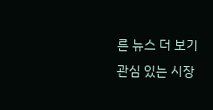른 뉴스 더 보기
관심 있는 시장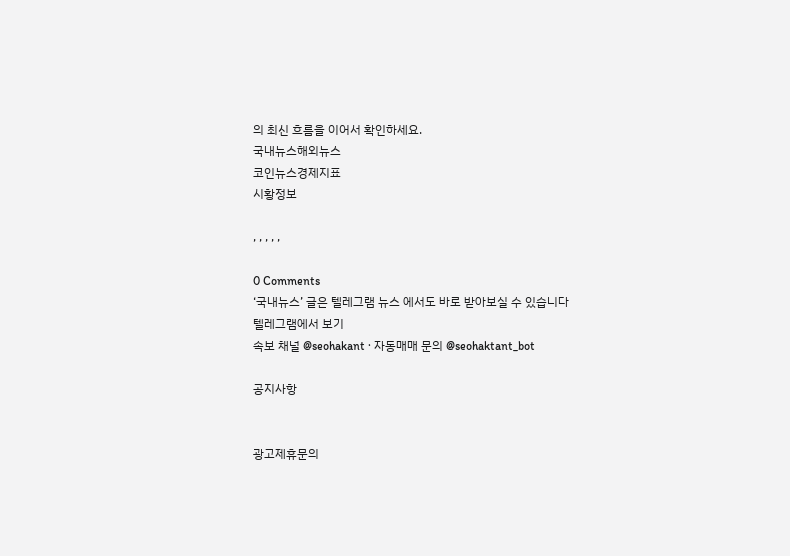의 최신 흐름을 이어서 확인하세요.
국내뉴스해외뉴스
코인뉴스경제지표
시황정보

, , , , ,

0 Comments
‘국내뉴스’ 글은 텔레그램 뉴스 에서도 바로 받아보실 수 있습니다
텔레그램에서 보기
속보 채널 @seohakant · 자동매매 문의 @seohaktant_bot

공지사항


광고제휴문의